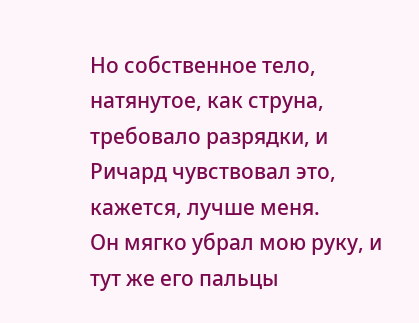Но собственное тело, натянутое, как струна, требовало разрядки, и Ричард чувствовал это, кажется, лучше меня.
Он мягко убрал мою руку, и тут же его пальцы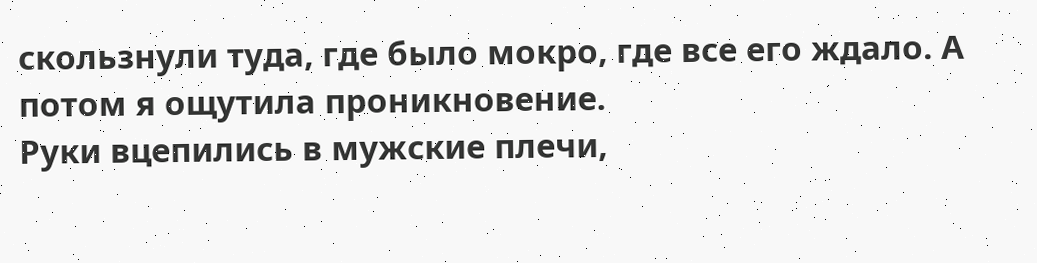скользнули туда, где было мокро, где все его ждало. А потом я ощутила проникновение.
Руки вцепились в мужские плечи,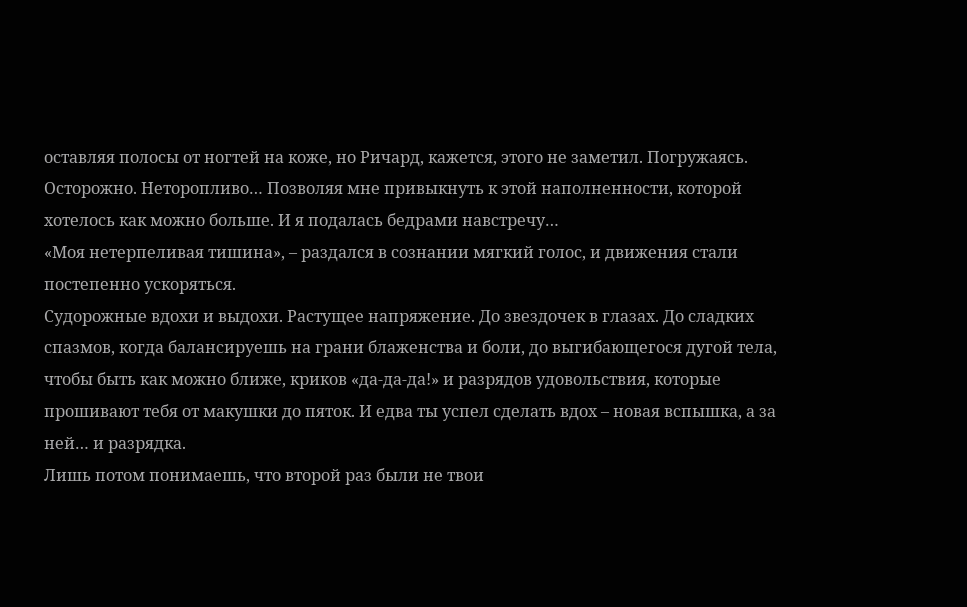оставляя полосы от ногтей на коже, но Ричард, кажется, этого не заметил. Погружаясь. Осторожно. Неторопливо… Позволяя мне привыкнуть к этой наполненности, которой хотелось как можно больше. И я подалась бедрами навстречу…
«Моя нетерпеливая тишина», – раздался в сознании мягкий голос, и движения стали постепенно ускоряться.
Судорожные вдохи и выдохи. Растущее напряжение. До звездочек в глазах. До сладких спазмов, когда балансируешь на грани блаженства и боли, до выгибающегося дугой тела, чтобы быть как можно ближе, криков «да-да-да!» и разрядов удовольствия, которые прошивают тебя от макушки до пяток. И едва ты успел сделать вдох – новая вспышка, а за ней… и разрядка.
Лишь потом понимаешь, что второй раз были не твои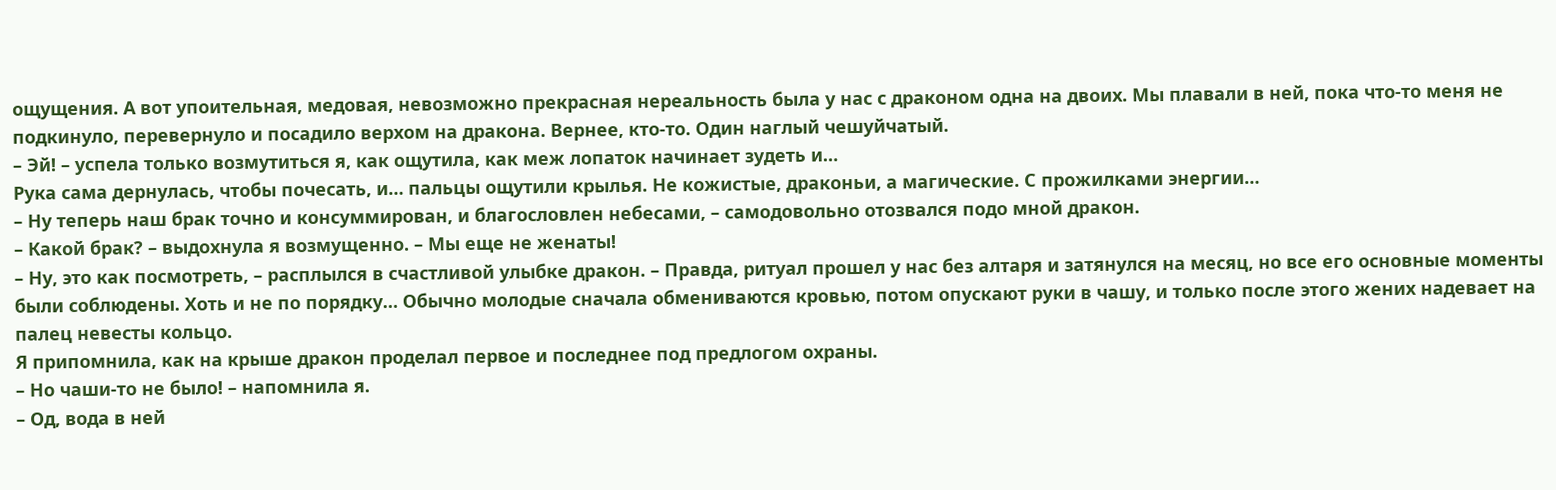ощущения. А вот упоительная, медовая, невозможно прекрасная нереальность была у нас с драконом одна на двоих. Мы плавали в ней, пока что-то меня не подкинуло, перевернуло и посадило верхом на дракона. Вернее, кто-то. Один наглый чешуйчатый.
– Эй! – успела только возмутиться я, как ощутила, как меж лопаток начинает зудеть и…
Рука сама дернулась, чтобы почесать, и… пальцы ощутили крылья. Не кожистые, драконьи, а магические. С прожилками энергии…
– Ну теперь наш брак точно и консуммирован, и благословлен небесами, – самодовольно отозвался подо мной дракон.
– Какой брак? – выдохнула я возмущенно. – Мы еще не женаты!
– Ну, это как посмотреть, – расплылся в счастливой улыбке дракон. – Правда, ритуал прошел у нас без алтаря и затянулся на месяц, но все его основные моменты были соблюдены. Хоть и не по порядку… Обычно молодые сначала обмениваются кровью, потом опускают руки в чашу, и только после этого жених надевает на палец невесты кольцо.
Я припомнила, как на крыше дракон проделал первое и последнее под предлогом охраны.
– Но чаши-то не было! – напомнила я.
– Од, вода в ней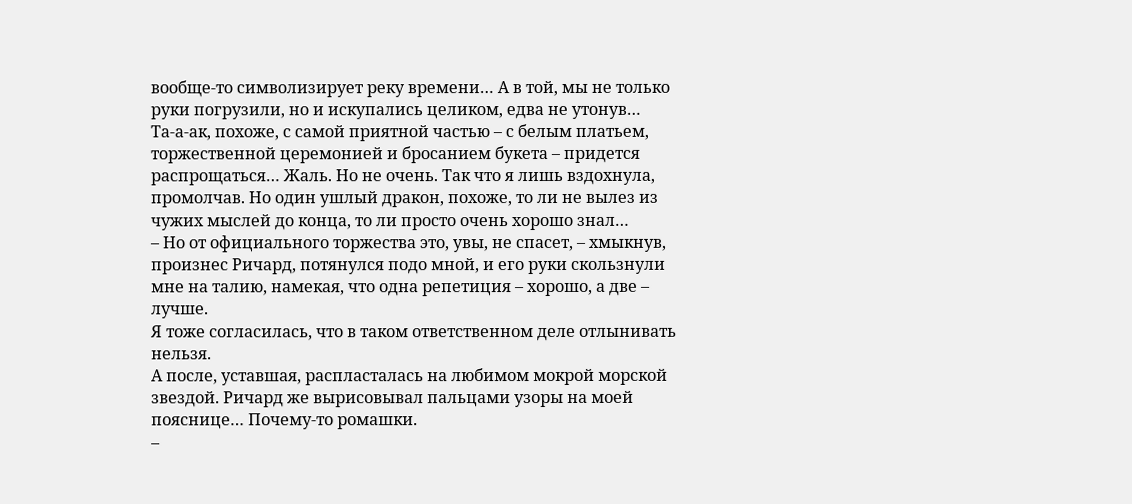вообще-то символизирует реку времени… А в той, мы не только руки погрузили, но и искупались целиком, едва не утонув…
Та-а-ак, похоже, с самой приятной частью – с белым платьем, торжественной церемонией и бросанием букета – придется распрощаться… Жаль. Но не очень. Так что я лишь вздохнула, промолчав. Но один ушлый дракон, похоже, то ли не вылез из чужих мыслей до конца, то ли просто очень хорошо знал…
– Но от официального торжества это, увы, не спасет, – хмыкнув, произнес Ричард, потянулся подо мной, и его руки скользнули мне на талию, намекая, что одна репетиция – хорошо, а две – лучше.
Я тоже согласилась, что в таком ответственном деле отлынивать нельзя.
А после, уставшая, распласталась на любимом мокрой морской звездой. Ричард же вырисовывал пальцами узоры на моей пояснице… Почему-то ромашки.
–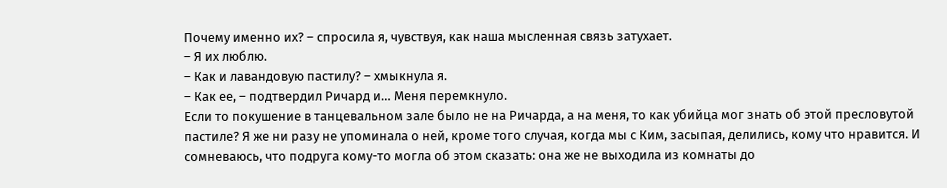Почему именно их? – спросила я, чувствуя, как наша мысленная связь затухает.
– Я их люблю.
– Как и лавандовую пастилу? – хмыкнула я.
– Как ее, – подтвердил Ричард и… Меня перемкнуло.
Если то покушение в танцевальном зале было не на Ричарда, а на меня, то как убийца мог знать об этой пресловутой пастиле? Я же ни разу не упоминала о ней, кроме того случая, когда мы с Ким, засыпая, делились, кому что нравится. И сомневаюсь, что подруга кому-то могла об этом сказать: она же не выходила из комнаты до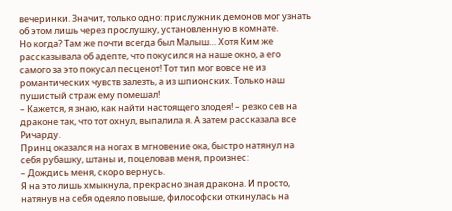вечеринки. Значит, только одно: прислужник демонов мог узнать об этом лишь через прослушку, установленную в комнате.
Но когда? Там же почти всегда был Малыш… Хотя Ким же рассказывала об адепте, что покусился на наше окно, а его самого за это покусал песценот! Тот тип мог вовсе не из романтических чувств залезть, а из шпионских. Только наш пушистый страж ему помешал!
– Кажется, я знаю, как найти настоящего злодея! – резко сев на драконе так, что тот охнул, выпалила я. А затем рассказала все Ричарду.
Принц оказался на ногах в мгновение ока, быстро натянул на себя рубашку, штаны и, поцеловав меня, произнес:
– Дождись меня, скоро вернусь.
Я на это лишь хмыкнула, прекрасно зная дракона. И просто, натянув на себя одеяло повыше, философски откинулась на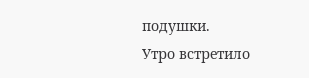подушки.
Утро встретило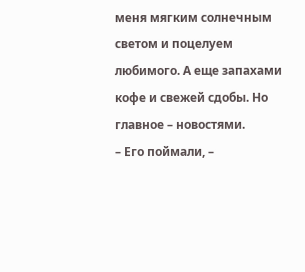меня мягким солнечным светом и поцелуем любимого. А еще запахами кофе и свежей сдобы. Но главное – новостями.
– Его поймали, –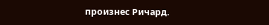произнес Ричард.